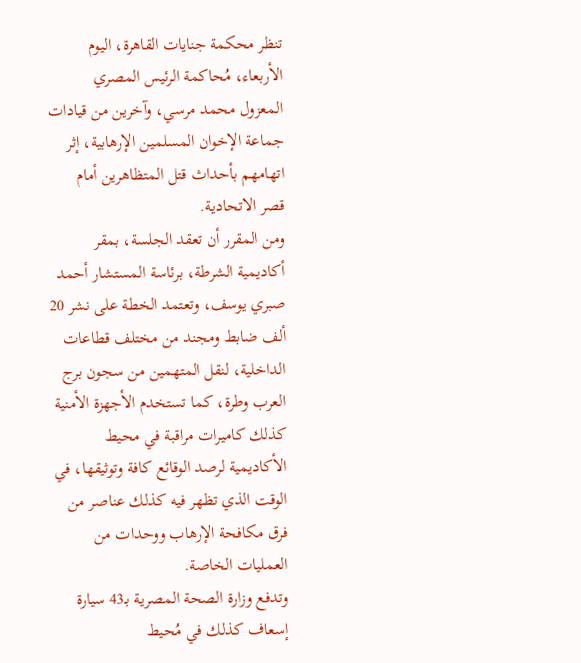تنظر محكمة جنايات القاهرة، اليوم الأربعاء، مُحاكمة الرئيس المصري المعزول محمد مرسي، وآخرين من قيادات جماعة الإخوان المسلمين الإرهابية، إثر اتهامهم بأحداث قتل المتظاهرين أمام قصر الاتحادية.
ومن المقرر أن تعقد الجلسة، بمقر أكاديمية الشرطة، برئاسة المستشار أحمد صبري يوسف، وتعتمد الخطة على نشر 20 ألف ضابط ومجند من مختلف قطاعات الداخلية، لنقل المتهمين من سجون برج العرب وطرة، كما تستخدم الأجهزة الأمنية كذلك كاميرات مراقبة في محيط الأكاديمية لرصد الوقائع كافة وتوثيقها، في الوقت الذي تظهر فيه كذلك عناصر من فرق مكافحة الإرهاب ووحدات من العمليات الخاصة.
وتدفع وزارة الصحة المصرية بـ43 سيارة إسعاف كذلك في مُحيط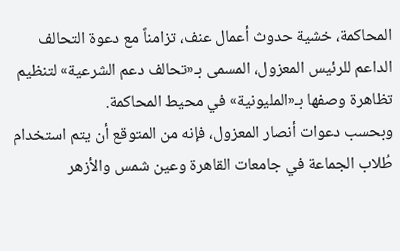المحاكمة، خشية حدوث أعمال عنف، تزامناً مع دعوة التحالف الداعم للرئيس المعزول، المسمى بـ«تحالف دعم الشرعية» لتنظيم تظاهرة وصفها بـ«المليونية» في محيط المحاكمة.
وبحسب دعوات أنصار المعزول، فإنه من المتوقع أن يتم استخدام طُلاب الجماعة في جامعات القاهرة وعين شمس والأزهر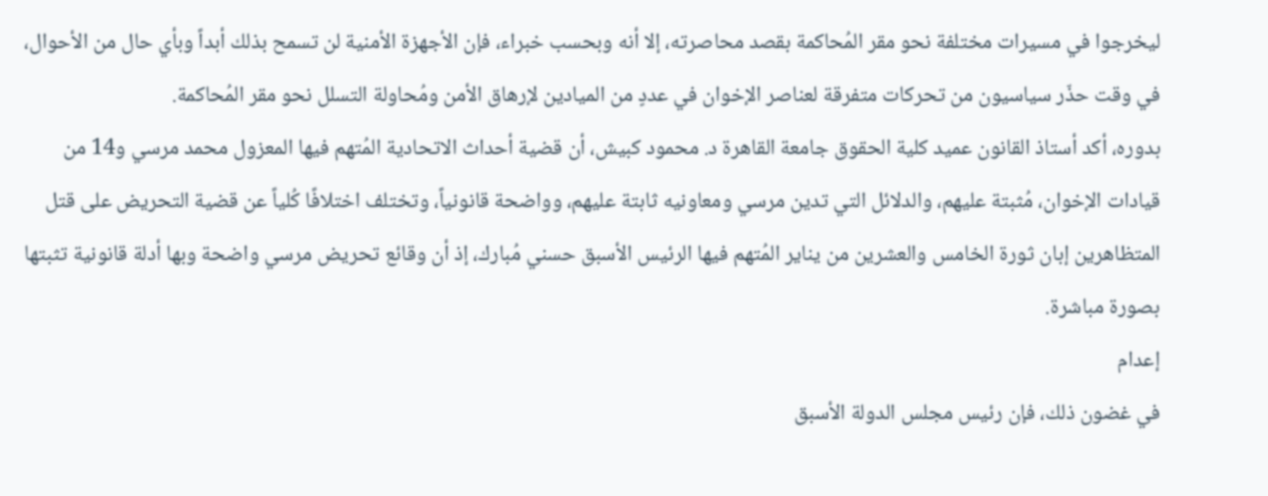ليخرجوا في مسيرات مختلفة نحو مقر المُحاكمة بقصد محاصرته، إلا أنه وبحسب خبراء، فإن الأجهزة الأمنية لن تسمح بذلك أبداً وبأي حال من الأحوال، في وقت حذّر سياسيون من تحركات متفرقة لعناصر الإخوان في عددٍ من الميادين لإرهاق الأمن ومُحاولة التسلل نحو مقر المُحاكمة.
بدوره، أكد أستاذ القانون عميد كلية الحقوق جامعة القاهرة د. محمود كبيش، أن قضية أحداث الاتحادية المُتهم فيها المعزول محمد مرسي و14 من قيادات الإخوان، مُثبتة عليهم، والدلائل التي تدين مرسي ومعاونيه ثابتة عليهم، وواضحة قانونياً، وتختلف اختلافًا كُلياً عن قضية التحريض على قتل المتظاهرين إبان ثورة الخامس والعشرين من يناير المُتهم فيها الرئيس الأسبق حسني مُبارك، إذ أن وقائع تحريض مرسي واضحة وبها أدلة قانونية تثبتها بصورة مباشرة.
إعدام
في غضون ذلك، فإن رئيس مجلس الدولة الأسبق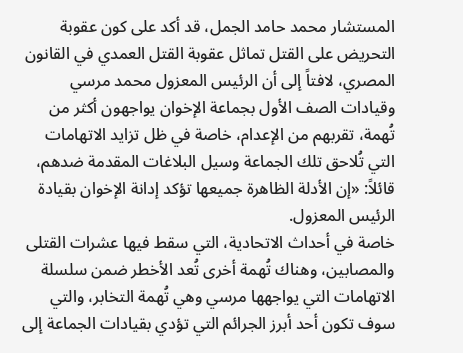المستشار محمد حامد الجمل، قد أكد على كون عقوبة التحريض على القتل تماثل عقوبة القتل العمدي في القانون المصري، لافتاً إلى أن الرئيس المعزول محمد مرسي وقيادات الصف الأول بجماعة الإخوان يواجهون أكثر من تُهمة، تقربهم من الإعدام، خاصة في ظل تزايد الاتهامات التي تُلاحق تلك الجماعة وسيل البلاغات المقدمة ضدهم، قائلاً: «إن الأدلة الظاهرة جميعها تؤكد إدانة الإخوان بقيادة الرئيس المعزول.
خاصة في أحداث الاتحادية، التي سقط فيها عشرات القتلى والمصابين، وهناك تُهمة أخرى تُعد الأخطر ضمن سلسلة الاتهامات التي يواجهها مرسي وهي تُهمة التخابر، والتي سوف تكون أحد أبرز الجرائم التي تؤدي بقيادات الجماعة إلى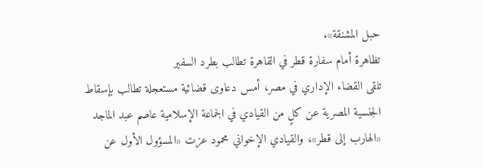حبل المشنقة».
تظاهرة أمام سفارة قطر في القاهرة تطالب بطرد السفير
تلقى القضاء الإداري في مصر، أمس دعاوى قضائية مستعجلة تطالب بإسقاط الجنسية المصرية عن كلٍ من القيادي في الجماعة الإسلامية عاصم عبد الماجد «الهارب إلى قطر»، والقيادي الإخواني محمود عزت «المسؤول الأول عن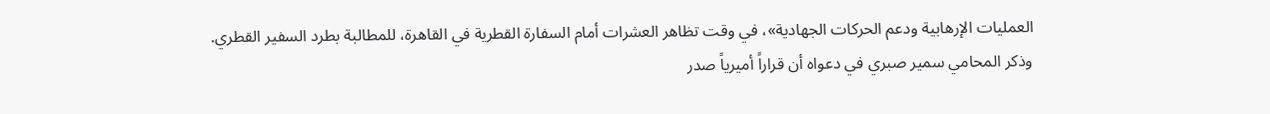العمليات الإرهابية ودعم الحركات الجهادية»، في وقت تظاهر العشرات أمام السفارة القطرية في القاهرة، للمطالبة بطرد السفير القطري.
وذكر المحامي سمير صبري في دعواه أن قراراً أميرياً صدر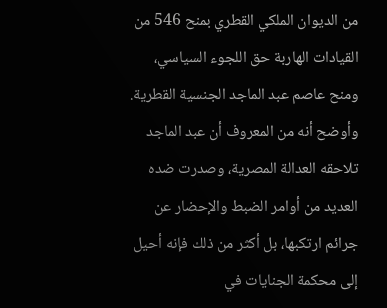من الديوان الملكي القطري بمنح 546 من القيادات الهاربة حق اللجوء السياسي، ومنح عاصم عبد الماجد الجنسية القطرية.
وأوضح أنه من المعروف أن عبد الماجد تلاحقه العدالة المصرية، وصدرت ضده العديد من أوامر الضبط والإحضار عن جرائم ارتكبها، بل أكثر من ذلك فإنه أحيل إلى محكمة الجنايات في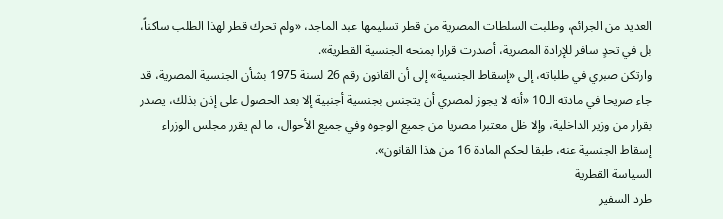العديد من الجرائم، وطلبت السلطات المصرية من قطر تسليمها عبد الماجد، «ولم تحرك قطر لهذا الطلب ساكناً، بل في تحدٍ سافر للإرادة المصرية، أصدرت قرارا بمنحه الجنسية القطرية».
وارتكن صبري في طلباته، إلى «إسقاط الجنسية» إلى أن القانون رقم 26 لسنة 1975 بشأن الجنسية المصرية، قد جاء صريحا في مادته الـ10 «أنه لا يجوز لمصري أن يتجنس بجنسية أجنبية إلا بعد الحصول على إذن بذلك، يصدر بقرار من وزير الداخلية، وإلا ظل معتبرا مصريا من جميع الوجوه وفي جميع الأحوال، ما لم يقرر مجلس الوزراء إسقاط الجنسية عنه، طبقا لحكم المادة 16 من هذا القانون».
السياسة القطرية
طرد السفير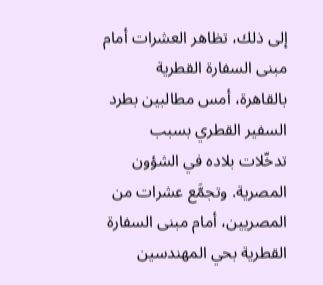إلى ذلك، تظاهر العشرات أمام مبنى السفارة القطرية بالقاهرة، أمس مطالبين بطرد السفير القطري بسبب تدخّلات بلاده في الشؤون المصرية. وتجمَّع عشرات من المصريين، أمام مبنى السفارة القطرية بحي المهندسين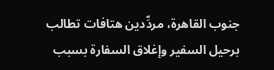جنوب القاهرة، مردِّدين هتافات تطالب برحيل السفير وإغلاق السفارة بسبب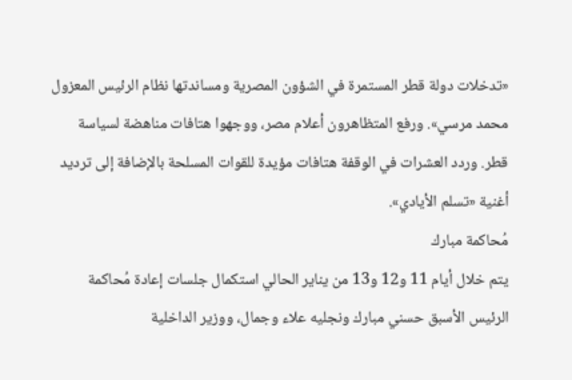«تدخلات دولة قطر المستمرة في الشؤون المصرية ومساندتها نظام الرئيس المعزول محمد مرسي». ورفع المتظاهرون أعلام مصر، ووجهوا هتافات مناهضة لسياسة قطر. وردد العشرات في الوقفة هتافات مؤيدة للقوات المسلحة بالإضافة إلى ترديد أغنية «تسلم الأيادي».
مُحاكمة مبارك
يتم خلال أيام 11 و12 و13 من يناير الحالي استكمال جلسات إعادة مُحاكمة الرئيس الأسبق حسني مبارك ونجليه علاء وجمال، ووزير الداخلية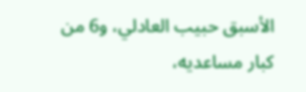الأسبق حبيب العادلي، و6 من كبار مساعديه،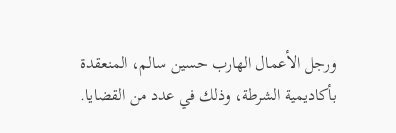ورجل الأعمال الهارب حسين سالم، المنعقدة بأكاديمية الشرطة، وذلك في عدد من القضايا.